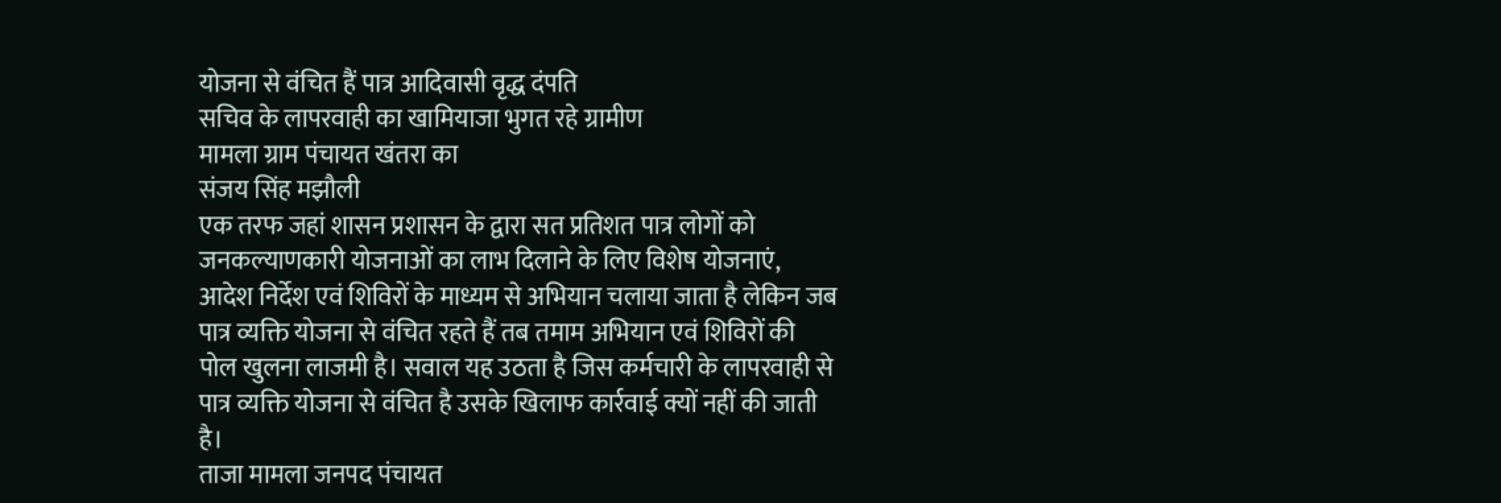योजना से वंचित हैं पात्र आदिवासी वृद्ध दंपति
सचिव के लापरवाही का खामियाजा भुगत रहे ग्रामीण
मामला ग्राम पंचायत खंतरा का
संजय सिंह मझौली
एक तरफ जहां शासन प्रशासन के द्वारा सत प्रतिशत पात्र लोगों को जनकल्याणकारी योजनाओं का लाभ दिलाने के लिए विशेष योजनाएं, आदेश निर्देश एवं शिविरों के माध्यम से अभियान चलाया जाता है लेकिन जब पात्र व्यक्ति योजना से वंचित रहते हैं तब तमाम अभियान एवं शिविरों की पोल खुलना लाजमी है। सवाल यह उठता है जिस कर्मचारी के लापरवाही से पात्र व्यक्ति योजना से वंचित है उसके खिलाफ कार्रवाई क्यों नहीं की जाती है।
ताजा मामला जनपद पंचायत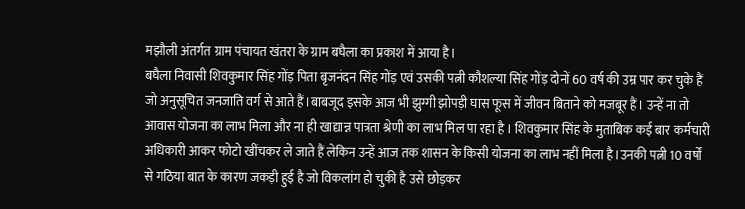मझौली अंतर्गत ग्राम पंचायत खंतरा के ग्राम बघैला का प्रकाश में आया है।
बघैला निवासी शिवकुमार सिंह गोंड़ पिता बृजनंदन सिंह गोंड़ एवं उसकी पत्नी कौशल्या सिंह गोंड़ दोनों 60 वर्ष की उम्र पार कर चुके हैं जो अनुसूचित जनजाति वर्ग से आते हैं।बाबजूद इसके आज भी झुग्गी झोपड़ी घास फूस में जीवन बिताने को मजबूर हैं। उन्हें ना तो आवास योजना का लाभ मिला और ना ही खाद्यान्न पात्रता श्रेणी का लाभ मिल पा रहा है । शिवकुमार सिंह के मुताबिक कई बार कर्मचारी अधिकारी आकर फोटो खींचकर ले जाते हैं लेकिन उन्हें आज तक शासन के किसी योजना का लाभ नहीं मिला है।उनकी पत्नी 10 वर्षों से गठिया बात के कारण जकड़ी हुई है जो विकलांग हो चुकी है उसे छोड़कर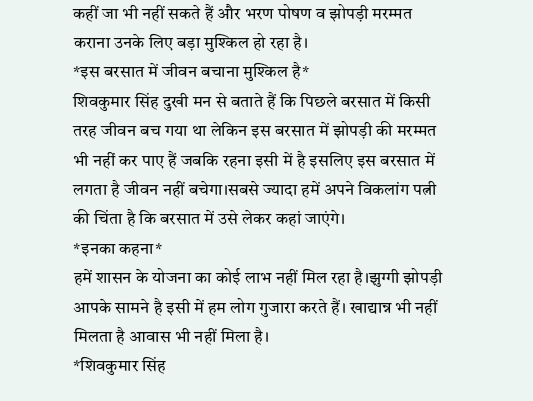कहीं जा भी नहीं सकते हैं और भरण पोषण व झोपड़ी मरम्मत कराना उनके लिए बड़ा मुश्किल हो रहा है।
*इस बरसात में जीवन बचाना मुश्किल है*
शिवकुमार सिंह दुखी मन से बताते हैं कि पिछले बरसात में किसी तरह जीवन बच गया था लेकिन इस बरसात में झोपड़ी की मरम्मत भी नहीं कर पाए हैं जबकि रहना इसी में है इसलिए इस बरसात में लगता है जीवन नहीं बचेगा।सबसे ज्यादा हमें अपने विकलांग पत्नी की चिंता है कि बरसात में उसे लेकर कहां जाएंगे।
*इनका कहना*
हमें शासन के योजना का कोई लाभ नहीं मिल रहा है।झुग्गी झोपड़ी आपके सामने है इसी में हम लोग गुजारा करते हैं। खाद्यान्न भी नहीं मिलता है आवास भी नहीं मिला है।
*शिवकुमार सिंह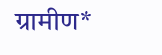ग्रामीण*